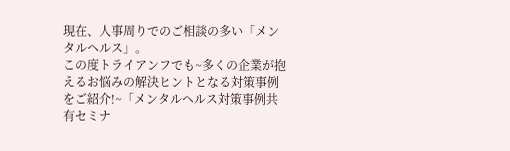現在、人事周りでのご相談の多い「メンタルヘルス」。
この度トライアンフでも~多くの企業が抱えるお悩みの解決ヒントとなる対策事例をご紹介!~「メンタルヘルス対策事例共有セミナ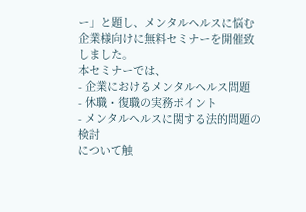ー」と題し、メンタルヘルスに悩む企業様向けに無料セミナーを開催致しました。
本セミナーでは、
- 企業におけるメンタルヘルス問題
- 休職・復職の実務ポイント
- メンタルヘルスに関する法的問題の検討
について触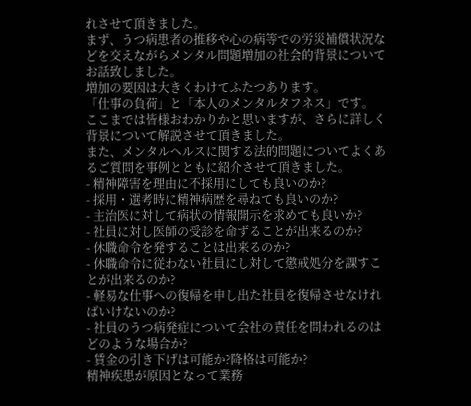れさせて頂きました。
まず、うつ病患者の推移や心の病等での労災補償状況などを交えながらメンタル問題増加の社会的背景についてお話致しました。
増加の要因は大きくわけてふたつあります。
「仕事の負荷」と「本人のメンタルタフネス」です。
ここまでは皆様おわかりかと思いますが、さらに詳しく背景について解説させて頂きました。
また、メンタルヘルスに関する法的問題についてよくあるご質問を事例とともに紹介させて頂きました。
- 精神障害を理由に不採用にしても良いのか?
- 採用・選考時に精神病歴を尋ねても良いのか?
- 主治医に対して病状の情報開示を求めても良いか?
- 社員に対し医師の受診を命ずることが出来るのか?
- 休職命令を発することは出来るのか?
- 休職命令に従わない社員にし対して懲戒処分を課すことが出来るのか?
- 軽易な仕事への復帰を申し出た社員を復帰させなければいけないのか?
- 社員のうつ病発症について会社の責任を問われるのはどのような場合か?
- 賃金の引き下げは可能か?降格は可能か?
精神疾患が原因となって業務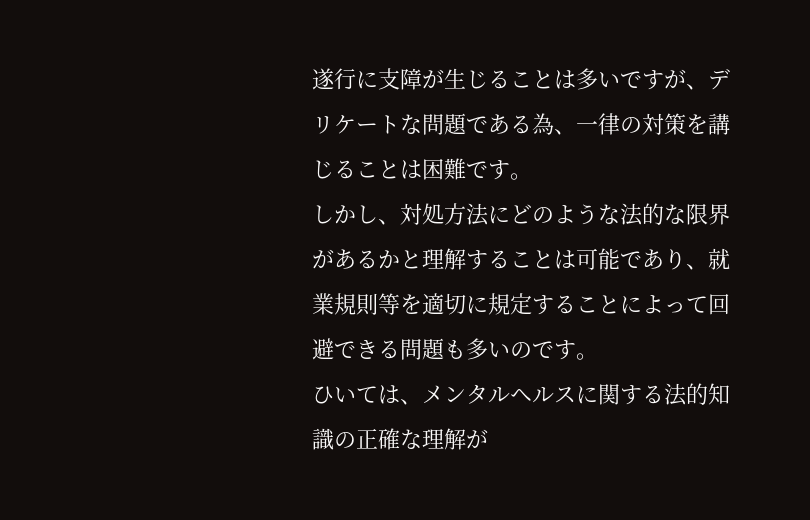遂行に支障が生じることは多いですが、デリケートな問題である為、一律の対策を講じることは困難です。
しかし、対処方法にどのような法的な限界があるかと理解することは可能であり、就業規則等を適切に規定することによって回避できる問題も多いのです。
ひいては、メンタルヘルスに関する法的知識の正確な理解が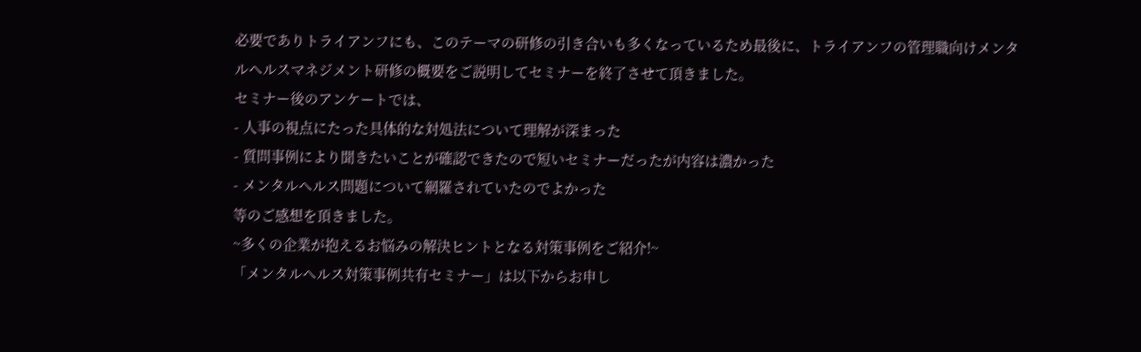必要でありトライアンフにも、このテーマの研修の引き合いも多くなっているため最後に、トライアンフの管理職向けメンタルヘルスマネジメント研修の概要をご説明してセミナーを終了させて頂きました。
セミナー後のアンケートでは、
- 人事の視点にたった具体的な対処法について理解が深まった
- 質問事例により聞きたいことが確認できたので短いセミナーだったが内容は濃かった
- メンタルヘルス問題について網羅されていたのでよかった
等のご感想を頂きました。
~多くの企業が抱えるお悩みの解決ヒントとなる対策事例をご紹介!~
「メンタルヘルス対策事例共有セミナー」は以下からお申し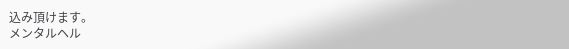込み頂けます。
メンタルヘル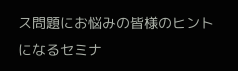ス問題にお悩みの皆様のヒントになるセミナ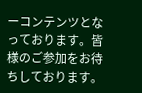ーコンテンツとなっております。皆様のご参加をお待ちしております。